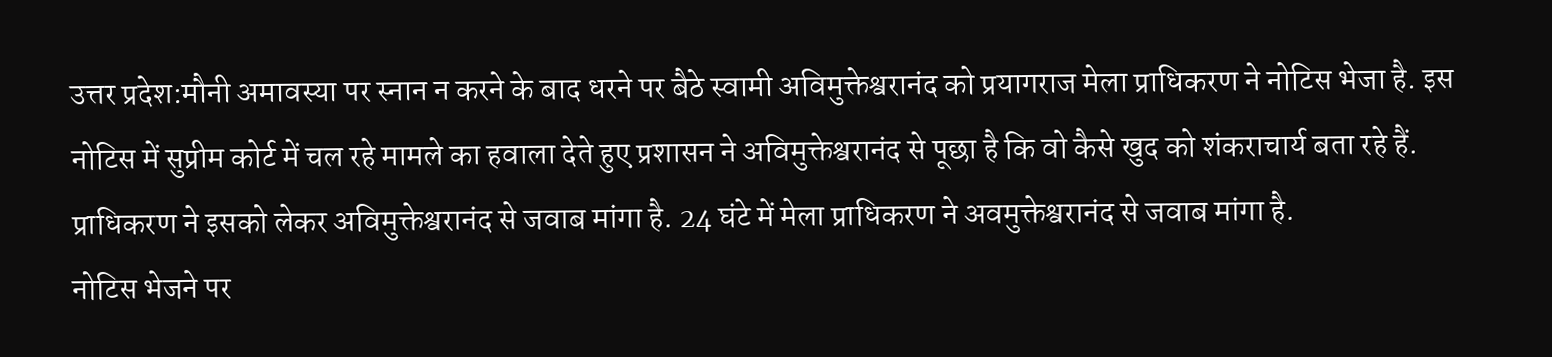उत्तर प्रदेश:मौनी अमावस्या पर स्नान न करने के बाद धरने पर बैठे स्वामी अविमुक्तेश्वरानंद को प्रयागराज मेला प्राधिकरण ने नोटिस भेजा है. इस नोटिस में सुप्रीम कोर्ट में चल रहे मामले का हवाला देते हुए प्रशासन ने अविमुक्तेश्वरानंद से पूछा है कि वो कैसे खुद को शंकराचार्य बता रहे हैं. प्राधिकरण ने इसको लेकर अविमुक्तेश्वरानंद से जवाब मांगा है. 24 घंटे में मेला प्राधिकरण ने अवमुक्तेश्वरानंद से जवाब मांगा है.
नोटिस भेजने पर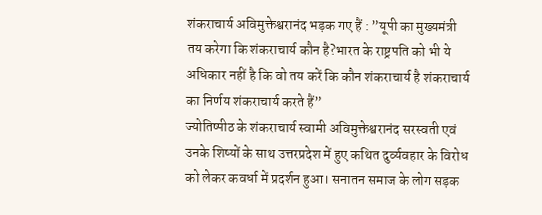शंकराचार्य अविमुक्तेश्वरानंद भड़क गए हैं : ”यूपी का मुख्यमंत्री तय करेगा कि शंकराचार्य कौन है?भारत के राष्ट्रपति को भी ये अधिकार नहीं है कि वो तय करें कि कौन शंकराचार्य है शंकराचार्य का निर्णय शंकराचार्य करते हैं”
ज्योतिष्पीठ के शंकराचार्य स्वामी अविमुक्तेश्वरानंद सरस्वती एवं उनके शिष्यों के साथ उत्तरप्रदेश में हुए कथित दुर्व्यवहार के विरोध को लेकर कवर्धा में प्रदर्शन हुआ। सनातन समाज के लोग सड़क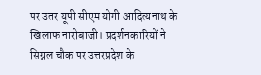पर उतर यूपी सीएम योगी आदित्यनाथ के खिलाफ नारोबाजी। प्रदर्शनकारियों ने सिग्नल चौक पर उत्तरप्रदेश के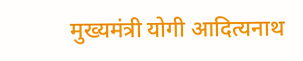मुख्यमंत्री योगी आदित्यनाथ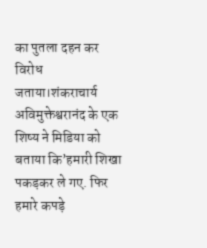का पुतला दहन कर विरोध जताया।शंकराचार्य अविमुक्तेश्वरानंद के एक शिष्य ने मिडिया को बताया कि’हमारी शिखा पकड़कर ले गए. फिर हमारे कपड़े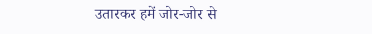उतारकर हमें जोर-जोर से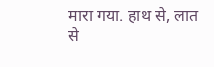मारा गया. हाथ से, लात से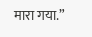मारा गया.”